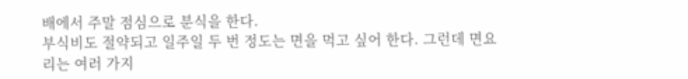배에서 주말 점심으로 분식을 한다.
부식비도 절약되고 일주일 두 번 정도는 면을 먹고 싶어 한다. 그런데 면요리는 여러 가지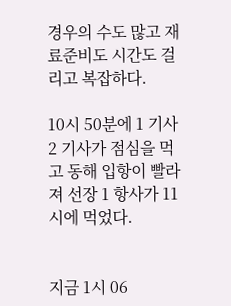경우의 수도 많고 재료준비도 시간도 걸리고 복잡하다.

10시 50분에 1 기사 2 기사가 점심을 먹고 동해 입항이 빨라져 선장 1 항사가 11시에 먹었다.


지금 1시 06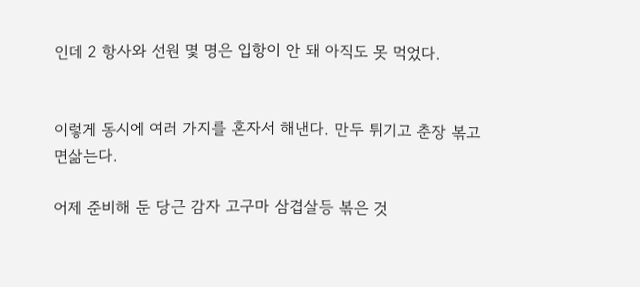인데 2 항사와 선원 몇 명은 입항이 안 돼 아직도 못 먹었다.


이렇게 동시에 여러 가지를 혼자서 해낸다. 만두 튀기고 춘장 볶고 면삶는다.

어제 준비해 둔 당근 감자 고구마 삼겹살등 볶은 것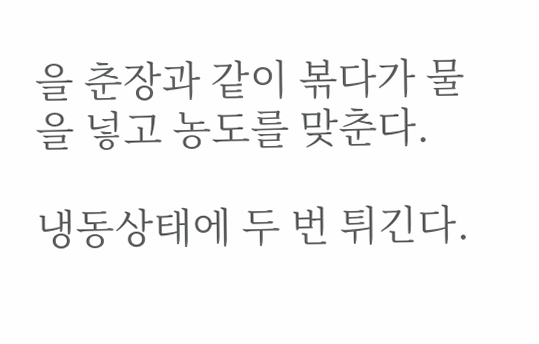을 춘장과 같이 볶다가 물을 넣고 농도를 맞춘다.

냉동상태에 두 번 튀긴다.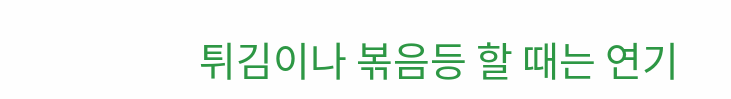튀김이나 볶음등 할 때는 연기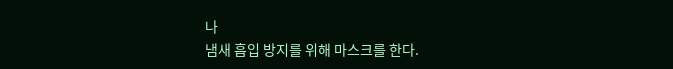나
냄새 흡입 방지를 위해 마스크를 한다.